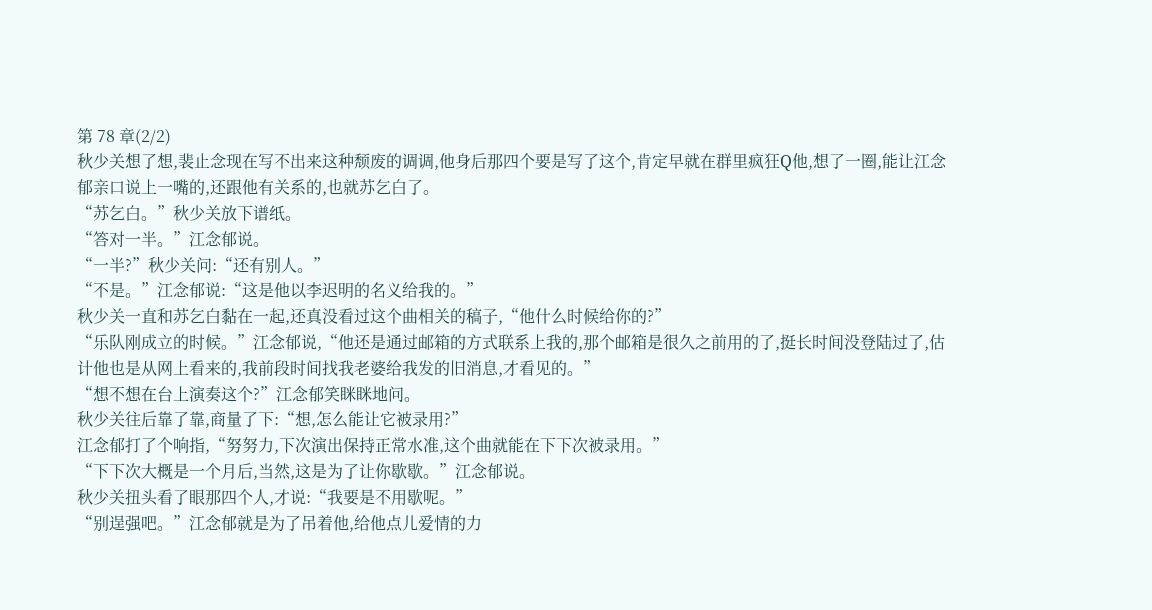第 78 章(2/2)
秋少关想了想,裴止念现在写不出来这种颓废的调调,他身后那四个要是写了这个,肯定早就在群里疯狂Q他,想了一圈,能让江念郁亲口说上一嘴的,还跟他有关系的,也就苏乞白了。
“苏乞白。”秋少关放下谱纸。
“答对一半。”江念郁说。
“一半?”秋少关问:“还有别人。”
“不是。”江念郁说:“这是他以李迟明的名义给我的。”
秋少关一直和苏乞白黏在一起,还真没看过这个曲相关的稿子,“他什么时候给你的?”
“乐队刚成立的时候。”江念郁说,“他还是通过邮箱的方式联系上我的,那个邮箱是很久之前用的了,挺长时间没登陆过了,估计他也是从网上看来的,我前段时间找我老婆给我发的旧消息,才看见的。”
“想不想在台上演奏这个?”江念郁笑眯眯地问。
秋少关往后靠了靠,商量了下:“想,怎么能让它被录用?”
江念郁打了个响指,“努努力,下次演出保持正常水准,这个曲就能在下下次被录用。”
“下下次大概是一个月后,当然,这是为了让你歇歇。”江念郁说。
秋少关扭头看了眼那四个人,才说:“我要是不用歇呢。”
“别逞强吧。”江念郁就是为了吊着他,给他点儿爱情的力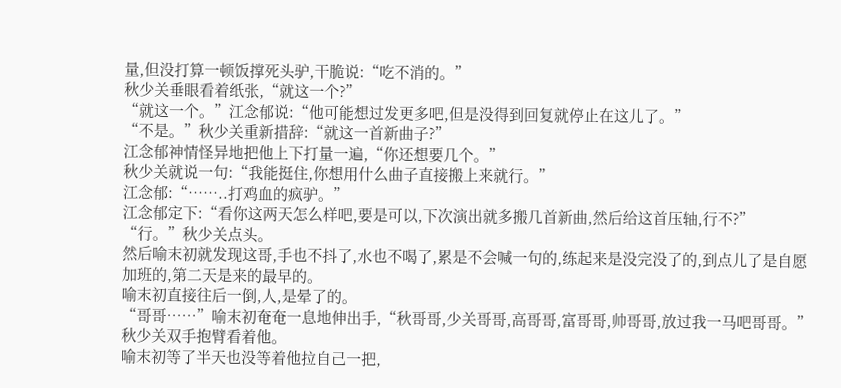量,但没打算一顿饭撑死头驴,干脆说:“吃不消的。”
秋少关垂眼看着纸张,“就这一个?”
“就这一个。”江念郁说:“他可能想过发更多吧,但是没得到回复就停止在这儿了。”
“不是。”秋少关重新措辞:“就这一首新曲子?”
江念郁神情怪异地把他上下打量一遍,“你还想要几个。”
秋少关就说一句:“我能挺住,你想用什么曲子直接搬上来就行。”
江念郁:“……..打鸡血的疯驴。”
江念郁定下:“看你这两天怎么样吧,要是可以,下次演出就多搬几首新曲,然后给这首压轴,行不?”
“行。”秋少关点头。
然后喻末初就发现这哥,手也不抖了,水也不喝了,累是不会喊一句的,练起来是没完没了的,到点儿了是自愿加班的,第二天是来的最早的。
喻末初直接往后一倒,人,是晕了的。
“哥哥……”喻末初奄奄一息地伸出手,“秋哥哥,少关哥哥,高哥哥,富哥哥,帅哥哥,放过我一马吧哥哥。”
秋少关双手抱臂看着他。
喻末初等了半天也没等着他拉自己一把,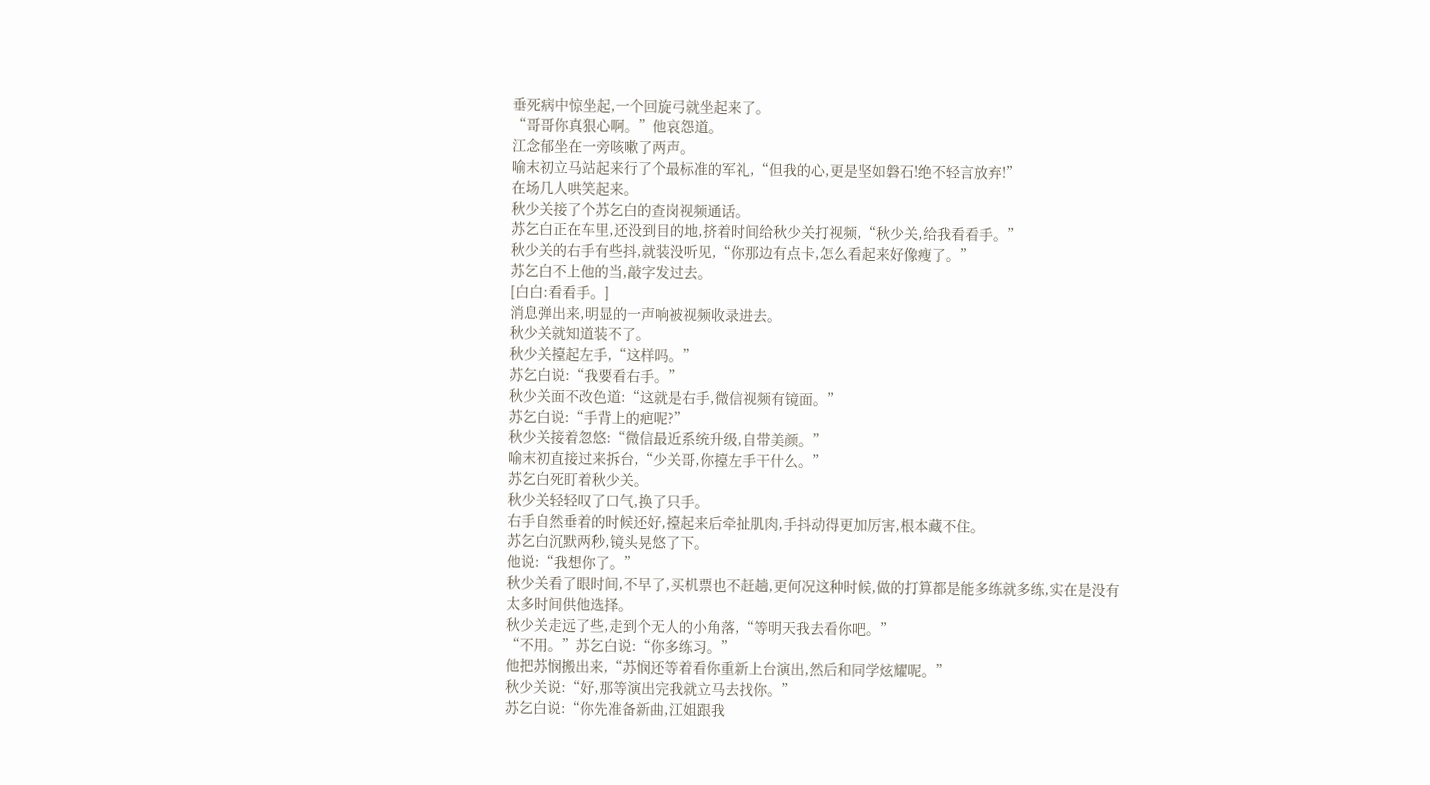垂死病中惊坐起,一个回旋弓就坐起来了。
“哥哥你真狠心啊。”他哀怨道。
江念郁坐在一旁咳嗽了两声。
喻末初立马站起来行了个最标准的军礼,“但我的心,更是坚如磐石!绝不轻言放弃!”
在场几人哄笑起来。
秋少关接了个苏乞白的查岗视频通话。
苏乞白正在车里,还没到目的地,挤着时间给秋少关打视频,“秋少关,给我看看手。”
秋少关的右手有些抖,就装没听见,“你那边有点卡,怎么看起来好像瘦了。”
苏乞白不上他的当,敲字发过去。
[白白:看看手。]
消息弹出来,明显的一声响被视频收录进去。
秋少关就知道装不了。
秋少关擡起左手,“这样吗。”
苏乞白说:“我要看右手。”
秋少关面不改色道:“这就是右手,微信视频有镜面。”
苏乞白说:“手背上的疤呢?”
秋少关接着忽悠:“微信最近系统升级,自带美颜。”
喻末初直接过来拆台,“少关哥,你擡左手干什么。”
苏乞白死盯着秋少关。
秋少关轻轻叹了口气,换了只手。
右手自然垂着的时候还好,擡起来后牵扯肌肉,手抖动得更加厉害,根本藏不住。
苏乞白沉默两秒,镜头晃悠了下。
他说:“我想你了。”
秋少关看了眼时间,不早了,买机票也不赶趟,更何况这种时候,做的打算都是能多练就多练,实在是没有太多时间供他选择。
秋少关走远了些,走到个无人的小角落,“等明天我去看你吧。”
“不用。”苏乞白说:“你多练习。”
他把苏悯搬出来,“苏悯还等着看你重新上台演出,然后和同学炫耀呢。”
秋少关说:“好,那等演出完我就立马去找你。”
苏乞白说:“你先准备新曲,江姐跟我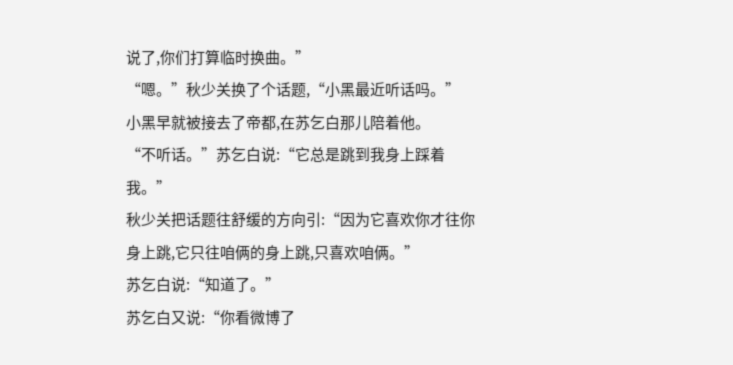说了,你们打算临时换曲。”
“嗯。”秋少关换了个话题,“小黑最近听话吗。”
小黑早就被接去了帝都,在苏乞白那儿陪着他。
“不听话。”苏乞白说:“它总是跳到我身上踩着我。”
秋少关把话题往舒缓的方向引:“因为它喜欢你才往你身上跳,它只往咱俩的身上跳,只喜欢咱俩。”
苏乞白说:“知道了。”
苏乞白又说:“你看微博了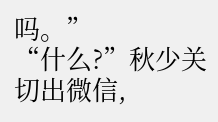吗。”
“什么?”秋少关切出微信,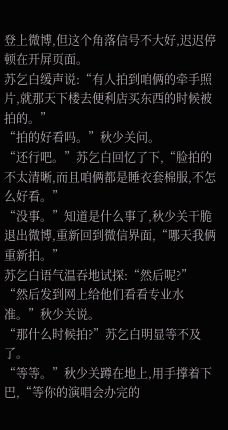登上微博,但这个角落信号不大好,迟迟停顿在开屏页面。
苏乞白缓声说:“有人拍到咱俩的牵手照片,就那天下楼去便利店买东西的时候被拍的。”
“拍的好看吗。”秋少关问。
“还行吧。”苏乞白回忆了下,“脸拍的不太清晰,而且咱俩都是睡衣套棉服,不怎么好看。”
“没事。”知道是什么事了,秋少关干脆退出微博,重新回到微信界面,“哪天我俩重新拍。”
苏乞白语气温吞地试探:“然后呢?”
“然后发到网上给他们看看专业水准。”秋少关说。
“那什么时候拍?”苏乞白明显等不及了。
“等等。”秋少关蹲在地上,用手撑着下巴,“等你的演唱会办完的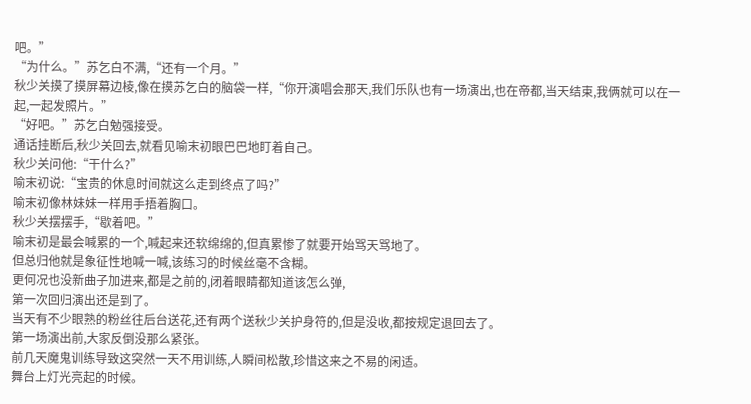吧。”
“为什么。”苏乞白不满,“还有一个月。”
秋少关摸了摸屏幕边棱,像在摸苏乞白的脑袋一样,“你开演唱会那天,我们乐队也有一场演出,也在帝都,当天结束,我俩就可以在一起,一起发照片。”
“好吧。”苏乞白勉强接受。
通话挂断后,秋少关回去,就看见喻末初眼巴巴地盯着自己。
秋少关问他:“干什么?”
喻末初说:“宝贵的休息时间就这么走到终点了吗?”
喻末初像林妹妹一样用手捂着胸口。
秋少关摆摆手,“歇着吧。”
喻末初是最会喊累的一个,喊起来还软绵绵的,但真累惨了就要开始骂天骂地了。
但总归他就是象征性地喊一喊,该练习的时候丝毫不含糊。
更何况也没新曲子加进来,都是之前的,闭着眼睛都知道该怎么弹,
第一次回归演出还是到了。
当天有不少眼熟的粉丝往后台送花,还有两个送秋少关护身符的,但是没收,都按规定退回去了。
第一场演出前,大家反倒没那么紧张。
前几天魔鬼训练导致这突然一天不用训练,人瞬间松散,珍惜这来之不易的闲适。
舞台上灯光亮起的时候。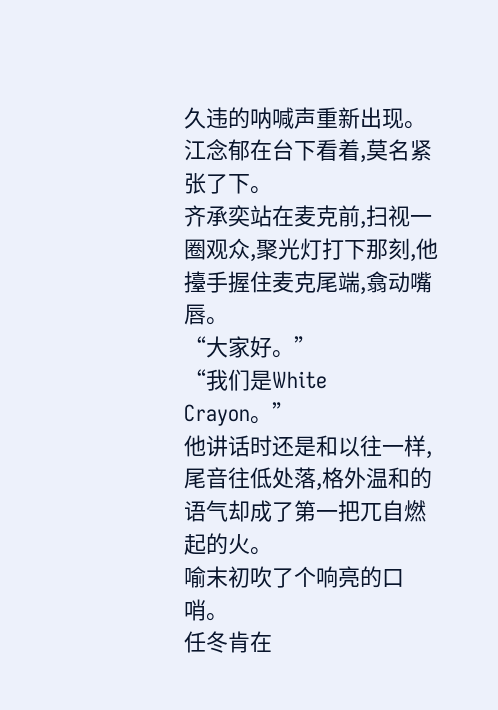久违的呐喊声重新出现。
江念郁在台下看着,莫名紧张了下。
齐承奕站在麦克前,扫视一圈观众,聚光灯打下那刻,他擡手握住麦克尾端,翕动嘴唇。
“大家好。”
“我们是White Crayon。”
他讲话时还是和以往一样,尾音往低处落,格外温和的语气却成了第一把兀自燃起的火。
喻末初吹了个响亮的口哨。
任冬肯在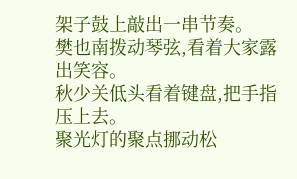架子鼓上敲出一串节奏。
樊也南拨动琴弦,看着大家露出笑容。
秋少关低头看着键盘,把手指压上去。
聚光灯的聚点挪动松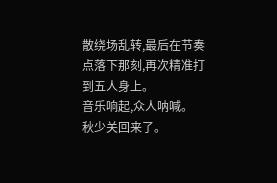散绕场乱转,最后在节奏点落下那刻,再次精准打到五人身上。
音乐响起,众人呐喊。
秋少关回来了。